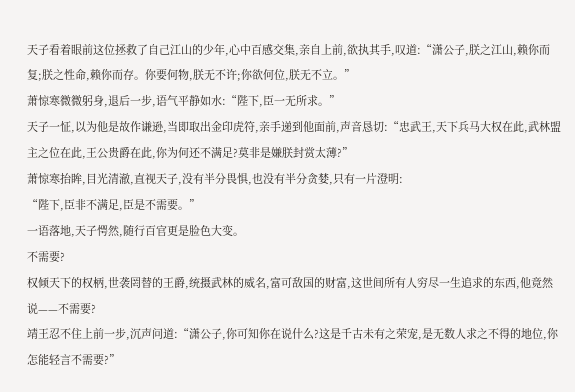天子看着眼前这位拯救了自己江山的少年,心中百感交集,亲自上前,欲执其手,叹道:“潇公子,朕之江山,赖你而复;朕之性命,赖你而存。你要何物,朕无不许;你欲何位,朕无不立。”
萧惊寒微微躬身,退后一步,语气平静如水:“陛下,臣一无所求。”
天子一怔,以为他是故作谦逊,当即取出金印虎符,亲手递到他面前,声音恳切:“忠武王,天下兵马大权在此,武林盟主之位在此,王公贵爵在此,你为何还不满足?莫非是嫌朕封赏太薄?”
萧惊寒抬眸,目光清澈,直视天子,没有半分畏惧,也没有半分贪婪,只有一片澄明:
“陛下,臣非不满足,臣是不需要。”
一语落地,天子愕然,随行百官更是脸色大变。
不需要?
权倾天下的权柄,世袭罔替的王爵,统摄武林的威名,富可敌国的财富,这世间所有人穷尽一生追求的东西,他竟然说——不需要?
靖王忍不住上前一步,沉声问道:“潇公子,你可知你在说什么?这是千古未有之荣宠,是无数人求之不得的地位,你怎能轻言不需要?”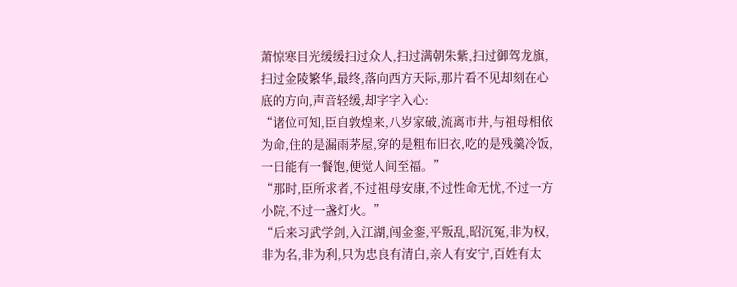萧惊寒目光缓缓扫过众人,扫过满朝朱紫,扫过御驾龙旗,扫过金陵繁华,最终,落向西方天际,那片看不见却刻在心底的方向,声音轻缓,却字字入心:
“诸位可知,臣自敦煌来,八岁家破,流离市井,与祖母相依为命,住的是漏雨茅屋,穿的是粗布旧衣,吃的是残羹冷饭,一日能有一餐饱,便觉人间至福。”
“那时,臣所求者,不过祖母安康,不过性命无忧,不过一方小院,不过一盏灯火。”
“后来习武学剑,入江湖,闯金銮,平叛乱,昭沉冤,非为权,非为名,非为利,只为忠良有清白,亲人有安宁,百姓有太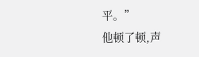平。”
他顿了顿,声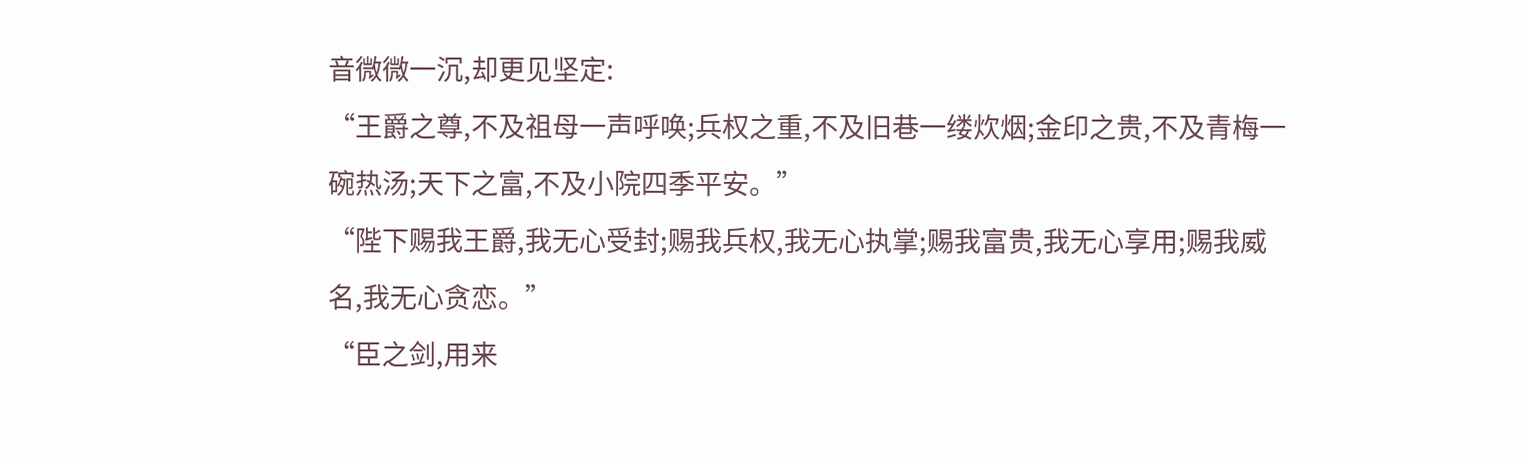音微微一沉,却更见坚定:
“王爵之尊,不及祖母一声呼唤;兵权之重,不及旧巷一缕炊烟;金印之贵,不及青梅一碗热汤;天下之富,不及小院四季平安。”
“陛下赐我王爵,我无心受封;赐我兵权,我无心执掌;赐我富贵,我无心享用;赐我威名,我无心贪恋。”
“臣之剑,用来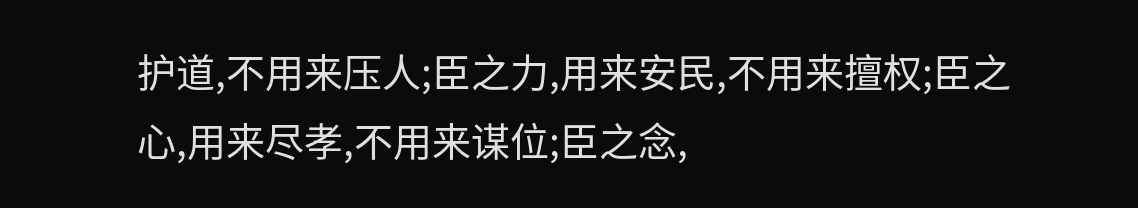护道,不用来压人;臣之力,用来安民,不用来擅权;臣之心,用来尽孝,不用来谋位;臣之念,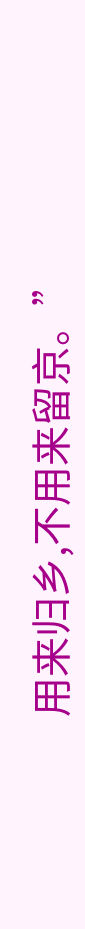用来归乡,不用来留京。”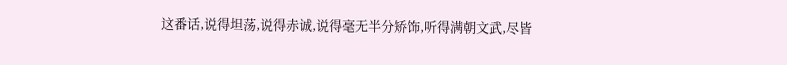这番话,说得坦荡,说得赤诚,说得毫无半分矫饰,听得满朝文武,尽皆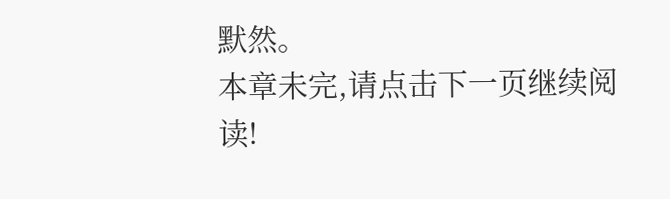默然。
本章未完,请点击下一页继续阅读!